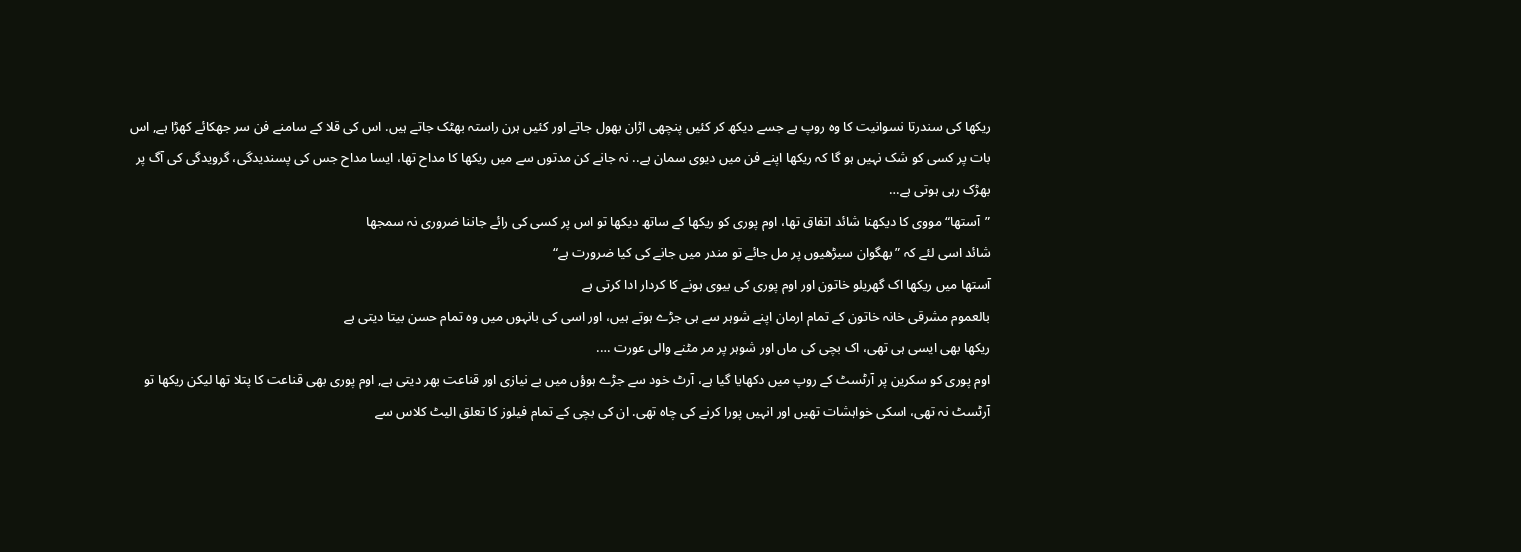ریکھا کی سندرتا نسوانیت کا وہ روپ ہے جسے دیکھ کر کئیں پنچھی اڑان بھول جاتے اور کئیں ہرن راستہ بھٹک جاتے ہیں. اس کی قلا کے سامنے فن سر جھکائے کھڑا ہے, اس بات پر کسی کو شک نہیں ہو گا کہ ریکھا اپنے فن میں دیوی سمان ہے.. نہ جانے کن مدتوں سے میں ریکھا کا مداح تھا، ایسا مداح جس کی پسندیدگی، گرویدگی کی آگ پر بھڑک رہی ہوتی ہے…
”آستھا“ مووی کا دیکھنا شائد اتفاق تھا، اوم پوری کو ریکھا کے ساتھ دیکھا تو اس پر کسی کی رائے جاننا ضروری نہ سمجھا
شائد اسی لئے کہ ”بھگوان سیڑھیوں پر مل جائے تو مندر میں جانے کی کیا ضرورت ہے“
آستھا میں ریکھا اک گھریلو خاتون اور اوم پوری کی بیوی ہونے کا کردار ادا کرتی ہے
بالعموم مشرقی خانہ خاتون کے تمام ارمان اپنے شوہر سے ہی جڑے ہوتے ہیں، اور اسی کی بانہوں میں وہ تمام حسن بیتا دیتی ہے
ریکھا بھی ایسی ہی تھی، اک بچی کی ماں اور شوہر پر مر مٹنے والی عورت ….
اوم پوری کو سکرین پر آرٹسٹ کے روپ میں دکھایا گیا ہے، آرٹ خود سے جڑے ہوؤں میں بے نیازی اور قناعت بھر دیتی ہے, اوم پوری بھی قناعت کا پتلا تھا لیکن ریکھا تو آرٹسٹ نہ تھی، اسکی خواہشات تھیں اور انہیں پورا کرنے کی چاہ تھی. ان کی بچی کے تمام فیلوز کا تعلق الیٹ کلاس سے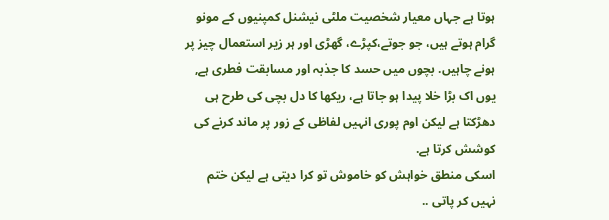ہوتا ہے جہاں معیار شخصیت ملٹی نیشنل کمپنیوں کے مونو گرام ہوتے ہیں، جو جوتے،کپڑے، گھڑی اور ہر زیر استعمال چیز پر ہونے چاہیں. بچوں میں حسد کا جذبہ اور مسابقت فطری ہے, یوں اک بڑا خلا پیدا ہو جاتا ہے، ریکھا کا دل بچی کی طرح ہی دھڑکتا ہے لیکن اوم پوری انہیں لفاظی کے زور پر ماند کرنے کی کوشش کرتا ہے.
اسکی منطق خواہش کو خاموش تو کرا دیتی ہے لیکن ختم نہیں کر پاتی ..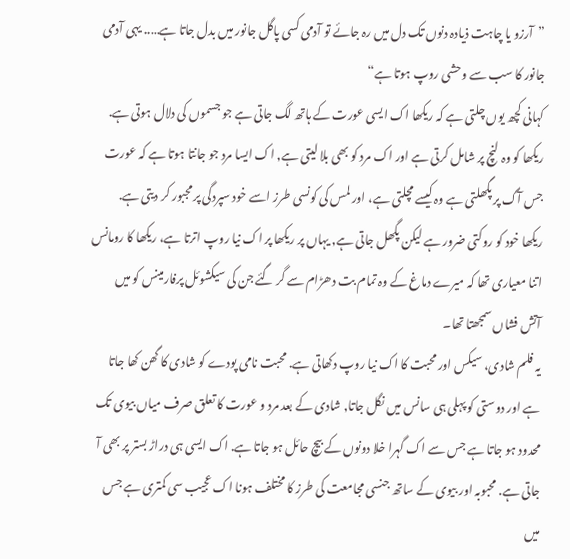”آرزو یا چاہت ذیادہ دنوں تک دل میں رہ جائے تو آدمی کسی پاگل جانور میں بدل جاتا ہے….. یہی آدمی جانور کا سب سے وحشی روپ ہوتا ہے“
کہانی کچھ یوں چلتی ہے کہ ریکھا اک ایسی عورت کے ہاتھ لگ جاتی ہے جو جسموں کی دلال ہوتی ہے. ریکھا کو وہ لنچ پر شامل کرتی ہے اور اک مرد کو بھی بلا لیتی ہے, اک ایسا مرد جو جانتا ہوتا ہے کہ عورت جس آگ پر پگھلتی ہے وہ کیسے مچلتی ہے، اور لمس کی کونسی طرز اسے خود سپردگی پر مجبور کر دیتی ہے. ریکھا خود کو روکتی ضرور ہے لیکن پگھل جاتی ہے, یہاں پر ریکھا پر اک نیا روپ اترتا ہے، ریکھا کا رومانس اتنا معیاری تھا کہ میرے دماغ کے وہ تمام بت دھڑام سے گر گئے جن کی سیکشوئل پرفارمینس کو میں آتش فشاں سمجھتا تھا۔
یہ فلم شادی، سیکس اور محبت کا اک نیا روپ دکھاتی ہے. محبت نامی پودے کو شادی کا گھن کھا جاتا ہے اور دوستی کو پہلی ہی سانس میں نگل جاتا, شادی کے بعد مرد و عورت کا تعلق صرف میاں بیوی تک محدود ہو جاتا ہے جس سے اک گہرا خلا دونوں کے بیچ حائل ہو جاتا ہے. اک ایسی ہی دراڑ بستر پر بھی آ جاتی ہے. محبوبہ اور بیوی کے ساتھ جنسی مجامعت کی طرز کا مختلف ہونا اک عجیب سی کمتری ہے جس میں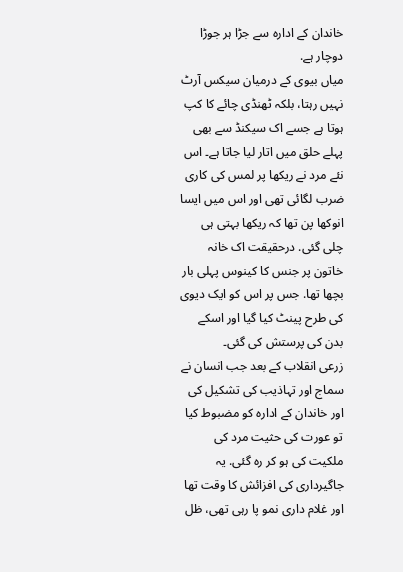خاندان کے ادارہ سے جڑا ہر جوڑا دوچار ہے.
میاں بیوی کے درمیان سیکس آرٹ نہیں رہتا، بلکہ ٹھنڈی چائے کا کپ ہوتا ہے جسے اک سیکنڈ سے بھی پہلے حلق میں اتار لیا جاتا ہے۔ اس نئے مرد نے ریکھا پر لمس کی کاری ضرب لگائی تھی اور اس میں ایسا انوکھا پن تھا کہ ریکھا بہتی ہی چلی گئی. درحقیقت اک خانہ خاتون پر جنس کا کینوس پہلی بار بچھا تھا. جس پر اس کو ایک دیوی کی طرح پینٹ کیا گیا اور اسکے بدن کی پرستش کی گئی۔
زرعی انقلاب کے بعد جب انسان نے سماج اور تہاذیب کی تشکیل کی اور خاندان کے ادارہ کو مضبوط کیا تو عورت کی حثیت مرد کی ملکیت کی ہو کر رہ گئی. یہ جاگیرداری کی افزائش کا وقت تھا اور غلام داری نمو پا رہی تھی، ظل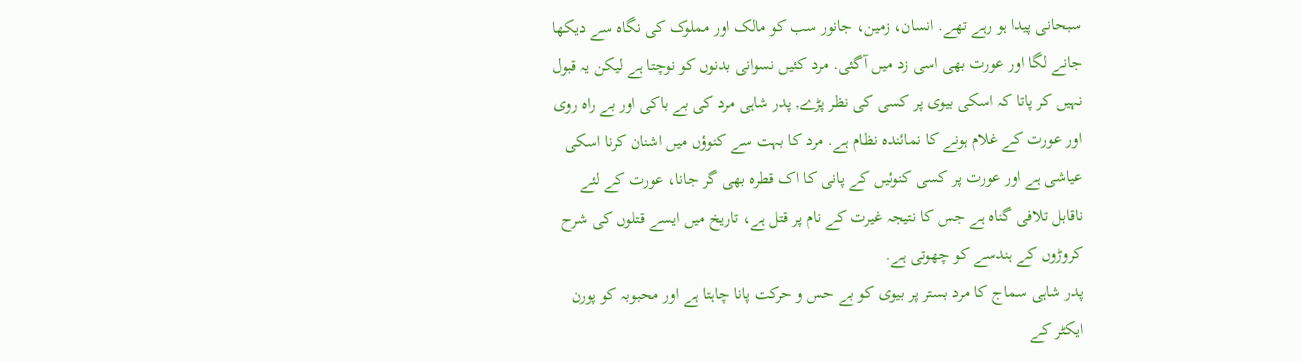سبحانی پیدا ہو رہے تھے. انسان، زمین، جانور سب کو مالک اور مملوک کی نگاہ سے دیکھا جانے لگا اور عورت بھی اسی زد میں آگئی. مرد کئیں نسوانی بدنوں کو نوچتا ہے لیکن یہ قبول نہیں کر پاتا کہ اسکی بیوی پر کسی کی نظر پڑے, پدر شاہی مرد کی بے باکی اور بے راہ روی اور عورت کے غلام ہونے کا نمائندہ نظام ہے. مرد کا بہت سے کنوؤں میں اشنان کرنا اسکی عیاشی ہے اور عورت پر کسی کنوئیں کے پانی کا اک قطرہ بھی گر جانا، عورت کے لئے ناقابل تلافی گناہ ہے جس کا نتیجہ غیرت کے نام پر قتل ہے، تاریخ میں ایسے قتلوں کی شرح کروڑوں کے ہندسے کو چھوتی ہے.
پدر شاہی سماج کا مرد بستر پر بیوی کو بے حس و حرکت پانا چاہتا ہے اور محبوبہ کو پورن ایکٹر کے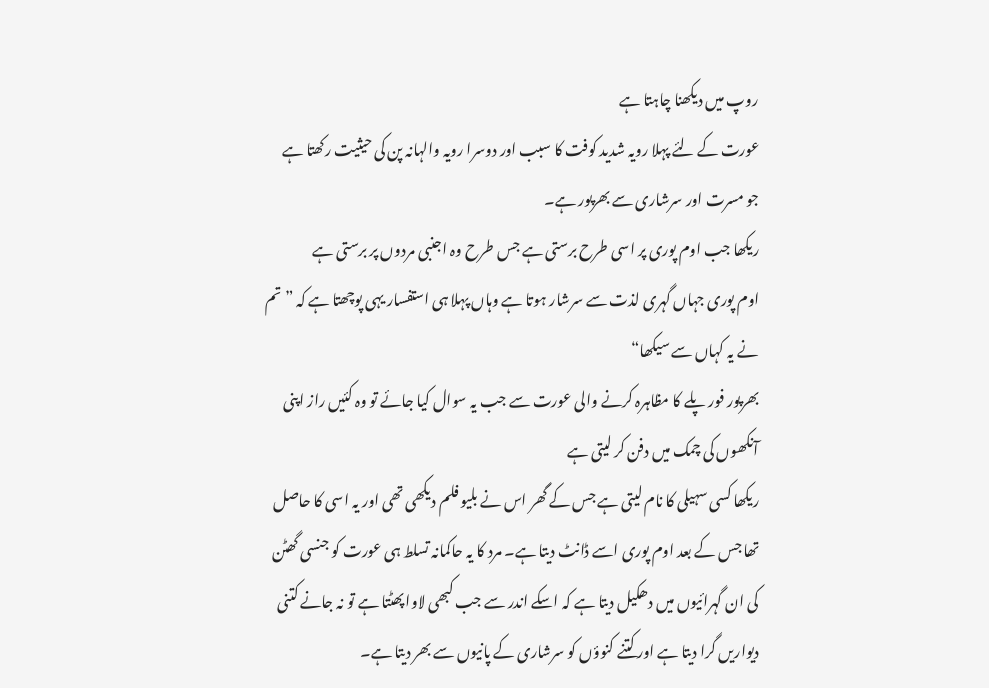روپ میں دیکھنا چاہتا ہے
عورت کے لئے پہلا رویہ شدید کوفت کا سبب اور دوسرا رویہ والہانہ پن کی حیثیت رکھتا ہے جو مسرت اور سرشاری سے بھرپور ہے۔
ریکھا جب اوم پوری پر اسی طرح برستی ہے جس طرح وہ اجنبی مردوں پر برستی ہے
اوم پوری جہاں گہری لذت سے سرشار ہوتا ہے وہاں پہلا ہی استفسار یہی پوچھتا ہے کہ ”تم نے یہ کہاں سے سیکھا“
بھرپور فور پلے کا مظاہرہ کرنے والی عورت سے جب یہ سوال کیا جائے تو وہ کئیں راز اپنی آنکھوں کی چمک میں دفن کر لیتی ہے
ریکھا کسی سہیلی کا نام لیتی ہے جس کے گھر اس نے بلیو فلم دیکھی تھی اور یہ اسی کا حاصل تھا جس کے بعد اوم پوری اسے ڈانٹ دیتا ہے۔ مرد کا یہ حاکمانہ تسلط ہی عورت کو جنسی گھٹن کی ان گہرائیوں میں دھکیل دیتا ہے کہ اسکے اندر سے جب کبھی لاوا پھٹتا ہے تو نہ جانے کتنی دیواریں گرا دیتا ہے اور کتنے کنوؤں کو سرشاری کے پانیوں سے بھر دیتا ہے۔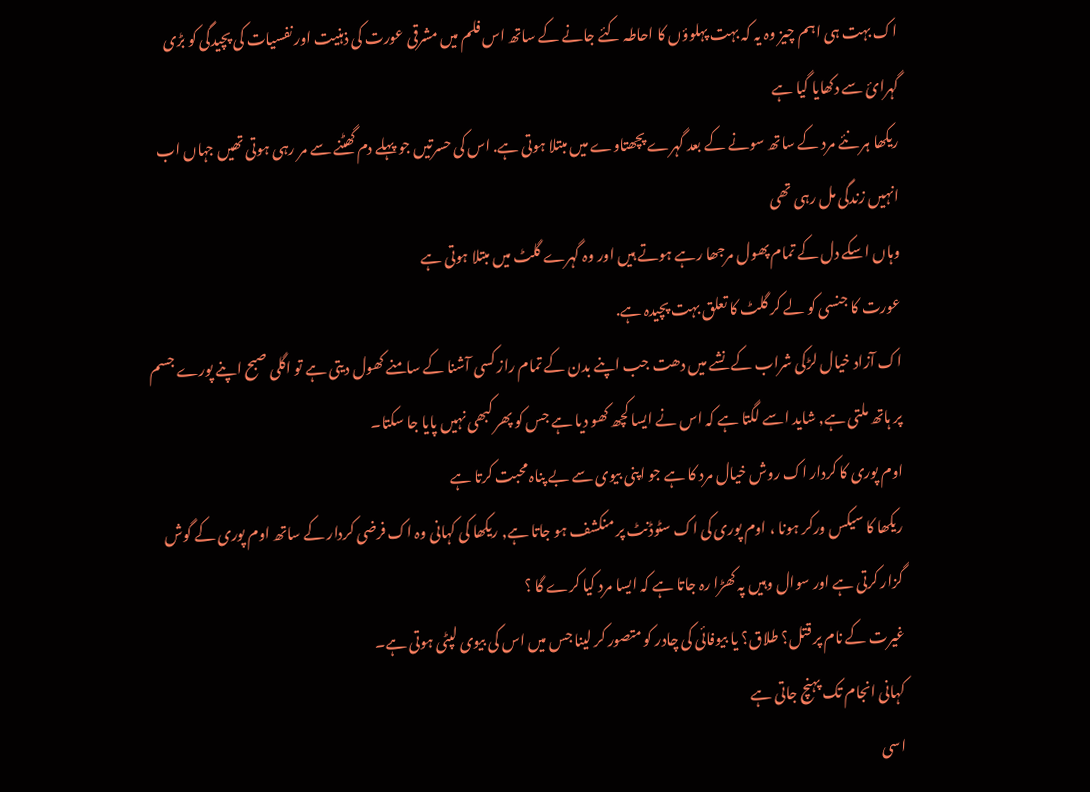اک بہت ہی اہم چیز وہ یہ کہ بہت پہلوؤں کا احاطہ کئے جانے کے ساتھ اس فلم میں مشرقی عورت کی ذہنیت اور نفسیات کی پچیدگی کو بڑی گہرائ سے دکھایا گیا ہے
ریکھا ہر نئے مرد کے ساتھ سونے کے بعد گہرے پچھتاوے میں مبتلا ہوتی ہے. اس کی حسرتیں جو پہلے دم گھٹنے سے مر رہی ہوتی تھیں جہاں اب انہیں زندگی مل رہی تھی
وہاں اسکے دل کے تمام پھول مرجھا رہے ہوتے ہیں اور وہ گہرے گلٹ میں مبتلا ہوتی ہے
عورت کا جنسی کو لے کر گلٹ کا تعلق بہت پچیدہ ہے.
اک آزاد خیال لڑکی شراب کے نشے میں دھت جب اپنے بدن کے تمام راز کسی آشنا کے سامنے کھول دیتی ہے تو اگلی صبح اپنے پورے جسم پر ہاتھ ملتی ہے, شاید اسے لگتا ہے کہ اس نے ایسا کچھ کھو دیا ہے جس کو پھر کبھی نہیں پایا جا سکتا۔
اوم پوری کا کردار اک روش خیال مرد کا ہے جو اپنی بیوی سے بے پناہ محبت کرتا ہے
ریکھا کا سیکس ورکر ہونا ، اوم پوری کی اک سٹوڈنٹ پر منکشف ہو جاتا ہے, ریکھا کی کہانی وہ اک فرضی کردار کے ساتھ اوم پوری کے گوش گزار کرتی ہے اور سوال وہیں پہ کھڑا رہ جاتا ہے کہ ایسا مرد کیا کرے گا ؟
غیرت کے نام پر قتل؟ طلاق؟ یا بیوفائی کی چادر کو متصور کر لینا جس میں اس کی بیوی لپٹی ہوتی ہے۔
کہانی انجام تک پہنچ جاتی ہے
اسی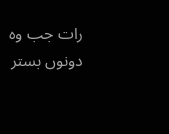رات جب وہ دونوں بستر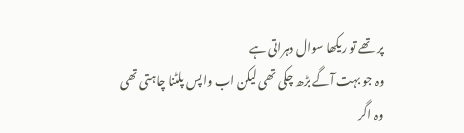پر تھے تو ریکھا سوال دہراتی ہے
وہ جو بہت آگے بڑھ چکی تھی لیکن اب واپس پلٹنا چاہتی تھی
وہ اگر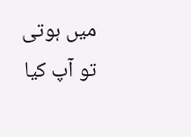میں ہوتی تو آپ کیا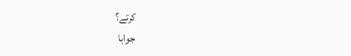کرتے؟
جوابا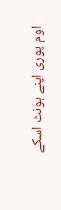اوم پوری اپنے ہونٹ اسکے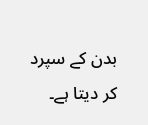بدن کے سپرد کر دیتا ہے۔